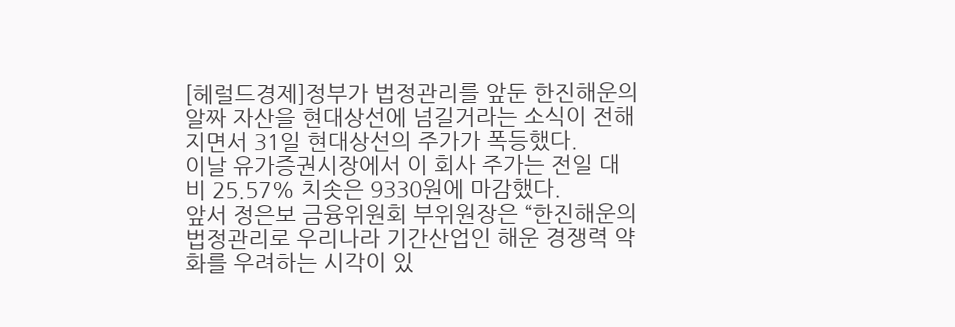[헤럴드경제]정부가 법정관리를 앞둔 한진해운의 알짜 자산을 현대상선에 넘길거라는 소식이 전해지면서 31일 현대상선의 주가가 폭등했다.
이날 유가증권시장에서 이 회사 주가는 전일 대비 25.57% 치솟은 9330원에 마감했다.
앞서 정은보 금융위원회 부위원장은 “한진해운의 법정관리로 우리나라 기간산업인 해운 경쟁력 약화를 우려하는 시각이 있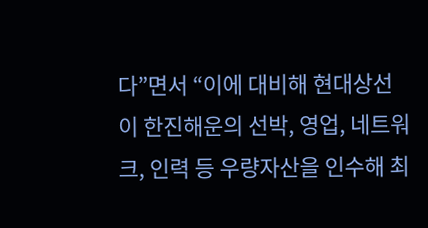다”면서 “이에 대비해 현대상선이 한진해운의 선박, 영업, 네트워크, 인력 등 우량자산을 인수해 최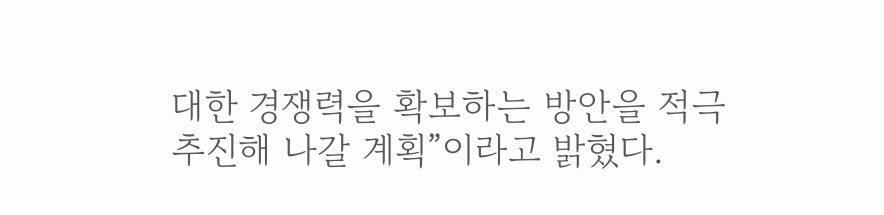대한 경쟁력을 확보하는 방안을 적극 추진해 나갈 계획”이라고 밝혔다.